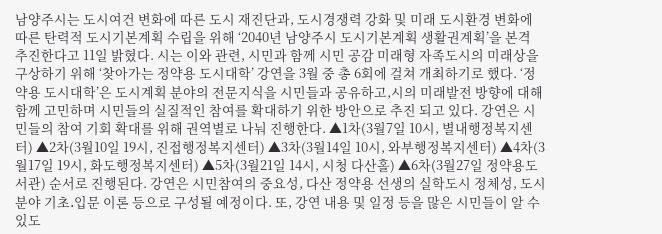남양주시는 도시여건 변화에 따른 도시 재진단과, 도시경쟁력 강화 및 미래 도시환경 변화에 따른 탄력적 도시기본계획 수립을 위해 ‘2040년 남양주시 도시기본계획 생활권계획’을 본격 추진한다고 11일 밝혔다. 시는 이와 관련, 시민과 함께 시민 공감 미래형 자족도시의 미래상을 구상하기 위해 ‘찾아가는 정약용 도시대학’ 강연을 3월 중 총 6회에 걸쳐 개최하기로 했다. ‘정약용 도시대학’은 도시계획 분야의 전문지식을 시민들과 공유하고,시의 미래발전 방향에 대해 함께 고민하며 시민들의 실질적인 참여를 확대하기 위한 방안으로 추진 되고 있다. 강연은 시민들의 참여 기회 확대를 위해 권역별로 나눠 진행한다. ▲1차(3월7일 10시, 별내행정복지센터) ▲2차(3월10일 19시, 진접행정복지센터) ▲3차(3월14일 10시, 와부행정복지센터) ▲4차(3월17일 19시, 화도행정복지센터) ▲5차(3월21일 14시, 시청 다산홀) ▲6차(3월27일 정약용도서관) 순서로 진행된다. 강연은 시민참여의 중요성, 다산 정약용 선생의 실학도시 정체성, 도시분야 기초․입문 이론 등으로 구성될 예정이다. 또, 강연 내용 및 일정 등을 많은 시민들이 알 수 있도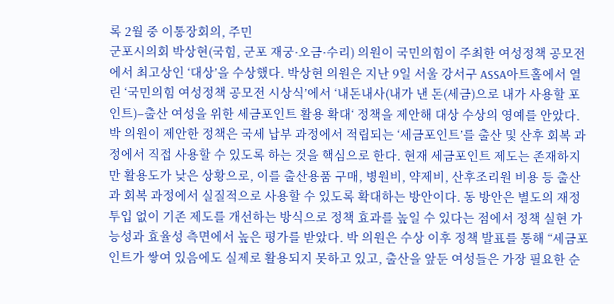록 2월 중 이통장회의, 주민
군포시의회 박상현(국힘, 군포 재궁·오금·수리) 의원이 국민의힘이 주최한 여성정책 공모전에서 최고상인 ‘대상’을 수상했다. 박상현 의원은 지난 9일 서울 강서구 ASSA아트홀에서 열린 ‘국민의힘 여성정책 공모전 시상식’에서 ‘내돈내사(내가 낸 돈(세금)으로 내가 사용할 포인트)–출산 여성을 위한 세금포인트 활용 확대‘ 정책을 제안해 대상 수상의 영예를 안았다. 박 의원이 제안한 정책은 국세 납부 과정에서 적립되는 ‘세금포인트’를 출산 및 산후 회복 과정에서 직접 사용할 수 있도록 하는 것을 핵심으로 한다. 현재 세금포인트 제도는 존재하지만 활용도가 낮은 상황으로, 이를 출산용품 구매, 병원비, 약제비, 산후조리원 비용 등 출산과 회복 과정에서 실질적으로 사용할 수 있도록 확대하는 방안이다. 동 방안은 별도의 재정 투입 없이 기존 제도를 개선하는 방식으로 정책 효과를 높일 수 있다는 점에서 정책 실현 가능성과 효율성 측면에서 높은 평가를 받았다. 박 의원은 수상 이후 정책 발표를 통해 “세금포인트가 쌓여 있음에도 실제로 활용되지 못하고 있고, 출산을 앞둔 여성들은 가장 필요한 순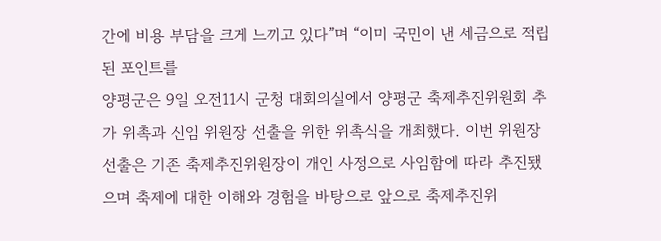간에 비용 부담을 크게 느끼고 있다”며 “이미 국민이 낸 세금으로 적립된 포인트를
양평군은 9일 오전11시 군청 대회의실에서 양평군 축제추진위원회 추가 위촉과 신임 위원장 선출을 위한 위촉식을 개최했다. 이번 위원장 선출은 기존 축제추진위원장이 개인 사정으로 사임함에 따라 추진됐으며 축제에 대한 이해와 경험을 바탕으로 앞으로 축제추진위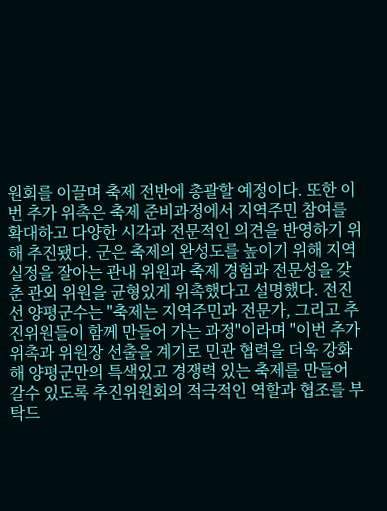원회를 이끌며 축제 전반에 총괄할 예정이다. 또한 이번 추가 위촉은 축제 준비과정에서 지역주민 참여를 확대하고 다양한 시각과 전문적인 의견을 반영하기 위해 추진됐다. 군은 축제의 완성도를 높이기 위해 지역실정을 잘아는 관내 위원과 축제 경험과 전문성을 갖춘 관외 위원을 균형있게 위촉했다고 설명했다. 전진선 양평군수는 "축제는 지역주민과 전문가, 그리고 추진위원들이 함께 만들어 가는 과정"이라며 "이번 추가 위촉과 위원장 선출을 계기로 민관 협력을 더욱 강화해 양평군만의 특색있고 경쟁력 있는 축제를 만들어 갈수 있도록 추진위원회의 적극적인 역할과 협조를 부탁드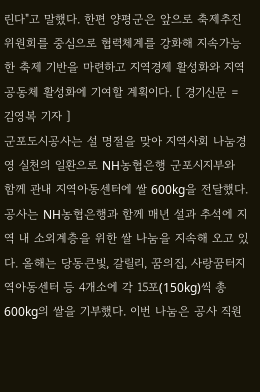린다"고 말했다. 한편 양평군은 앞으로 축제추진위원회를 중심으로 협력체계를 강화해 지속가능한 축제 기반을 마련하고 지역경제 활성화와 지역공동체 활성화에 기여할 계획이다. [ 경기신문 = 김영복 기자 ]
군포도시공사는 설 명절을 맞아 지역사회 나눔경영 실천의 일환으로 NH농협은행 군포시지부와 함께 관내 지역아동센터에 쌀 600kg을 전달했다. 공사는 NH농협은행과 함께 매년 설과 추석에 지역 내 소외계층을 위한 쌀 나눔을 지속해 오고 있다. 올해는 당동큰빛, 갈릴리, 꿈의집, 사랑꿈터지역아동센터 등 4개소에 각 15포(150kg)씩 총 600kg의 쌀을 기부했다. 이번 나눔은 공사 직원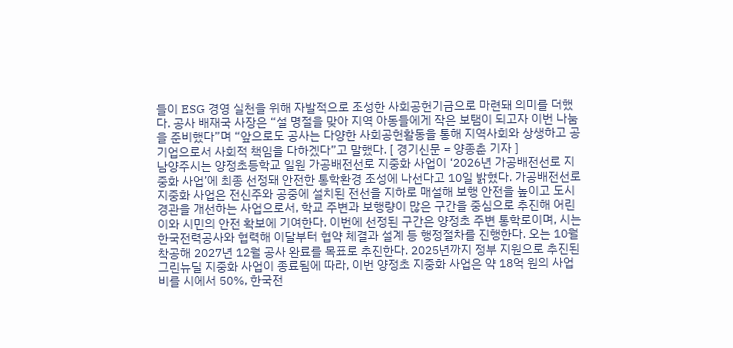들이 ESG 경영 실천을 위해 자발적으로 조성한 사회공헌기금으로 마련돼 의미를 더했다. 공사 배재국 사장은 “설 명절을 맞아 지역 아동들에게 작은 보탬이 되고자 이번 나눔을 준비했다”며 “앞으로도 공사는 다양한 사회공헌활동을 통해 지역사회와 상생하고 공기업으로서 사회적 책임을 다하겠다”고 말했다. [ 경기신문 = 양종춘 기자 ]
남양주시는 양정초등학교 일원 가공배전선로 지중화 사업이 ‘2026년 가공배전선로 지중화 사업’에 최종 선정돼 안전한 통학환경 조성에 나선다고 10일 밝혔다. 가공배전선로 지중화 사업은 전신주와 공중에 설치된 전선을 지하로 매설해 보행 안전을 높이고 도시 경관을 개선하는 사업으로서, 학교 주변과 보행량이 많은 구간을 중심으로 추진해 어린이와 시민의 안전 확보에 기여한다. 이번에 선정된 구간은 양정초 주변 통학로이며, 시는 한국전력공사와 협력해 이달부터 협약 체결과 설계 등 행정절차를 진행한다. 오는 10월 착공해 2027년 12월 공사 완료를 목표로 추진한다. 2025년까지 정부 지원으로 추진된 그린뉴딜 지중화 사업이 종료됨에 따라, 이번 양정초 지중화 사업은 약 18억 원의 사업비를 시에서 50%, 한국전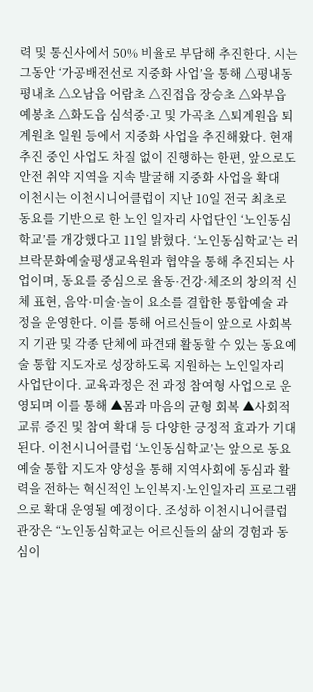력 및 통신사에서 50% 비율로 부담해 추진한다. 시는 그동안 ‘가공배전선로 지중화 사업’을 통해 △평내동 평내초 △오남읍 어람초 △진접읍 장승초 △와부읍 예봉초 △화도읍 심석중·고 및 가곡초 △퇴계원읍 퇴계원초 일원 등에서 지중화 사업을 추진해왔다. 현재 추진 중인 사업도 차질 없이 진행하는 한편, 앞으로도 안전 취약 지역을 지속 발굴해 지중화 사업을 확대
이천시는 이천시니어클럽이 지난 10일 전국 최초로 동요를 기반으로 한 노인 일자리 사업단인 ‘노인동심학교’를 개강했다고 11일 밝혔다. ‘노인동심학교’는 러브락문화예술평생교육원과 협약을 통해 추진되는 사업이며, 동요를 중심으로 율동·건강·체조의 창의적 신체 표현, 음악·미술·놀이 요소를 결합한 통합예술 과정을 운영한다. 이를 통해 어르신들이 앞으로 사회복지 기관 및 각종 단체에 파견돼 활동할 수 있는 동요예술 통합 지도자로 성장하도록 지원하는 노인일자리 사업단이다. 교육과정은 전 과정 참여형 사업으로 운영되며 이를 통해 ▲몸과 마음의 균형 회복 ▲사회적 교류 증진 및 참여 확대 등 다양한 긍정적 효과가 기대된다. 이천시니어클럽 ‘노인동심학교’는 앞으로 동요예술 통합 지도자 양성을 통해 지역사회에 동심과 활력을 전하는 혁신적인 노인복지·노인일자리 프로그램으로 확대 운영될 예정이다. 조성하 이천시니어클럽 관장은 “노인동심학교는 어르신들의 삶의 경험과 동심이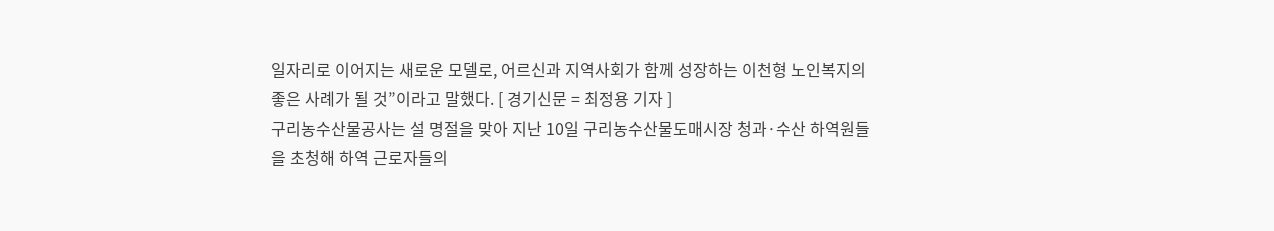일자리로 이어지는 새로운 모델로, 어르신과 지역사회가 함께 성장하는 이천형 노인복지의 좋은 사례가 될 것”이라고 말했다. [ 경기신문 = 최정용 기자 ]
구리농수산물공사는 설 명절을 맞아 지난 10일 구리농수산물도매시장 청과·수산 하역원들을 초청해 하역 근로자들의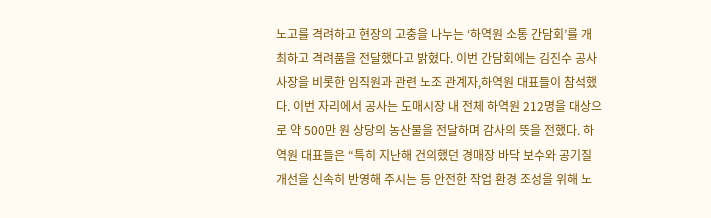노고를 격려하고 현장의 고충을 나누는 ‘하역원 소통 간담회’를 개최하고 격려품을 전달했다고 밝혔다. 이번 간담회에는 김진수 공사 사장을 비롯한 임직원과 관련 노조 관계자,하역원 대표들이 참석했다. 이번 자리에서 공사는 도매시장 내 전체 하역원 212명을 대상으로 약 500만 원 상당의 농산물을 전달하며 감사의 뜻을 전했다. 하역원 대표들은 “특히 지난해 건의했던 경매장 바닥 보수와 공기질 개선을 신속히 반영해 주시는 등 안전한 작업 환경 조성을 위해 노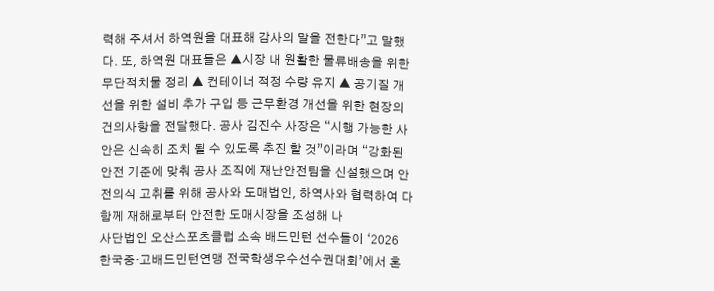력해 주셔서 하역원을 대표해 감사의 말을 전한다”고 말했다. 또, 하역원 대표들은 ▲시장 내 원활한 물류배송을 위한 무단적치물 정리 ▲ 컨테이너 적정 수량 유지 ▲ 공기질 개선을 위한 설비 추가 구입 등 근무환경 개선을 위한 현장의 건의사항을 전달했다. 공사 김진수 사장은 “시행 가능한 사안은 신속히 조치 될 수 있도록 추진 할 것”이라며 “강화된 안전 기준에 맞춰 공사 조직에 재난안전팀을 신설했으며 안전의식 고취를 위해 공사와 도매법인, 하역사와 협력하여 다함께 재해로부터 안전한 도매시장을 조성해 나
사단법인 오산스포츠클럽 소속 배드민턴 선수들이 ‘2026 한국중·고배드민턴연맹 전국학생우수선수권대회’에서 혼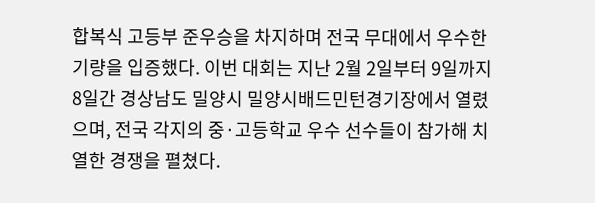합복식 고등부 준우승을 차지하며 전국 무대에서 우수한 기량을 입증했다. 이번 대회는 지난 2월 2일부터 9일까지 8일간 경상남도 밀양시 밀양시배드민턴경기장에서 열렸으며, 전국 각지의 중·고등학교 우수 선수들이 참가해 치열한 경쟁을 펼쳤다.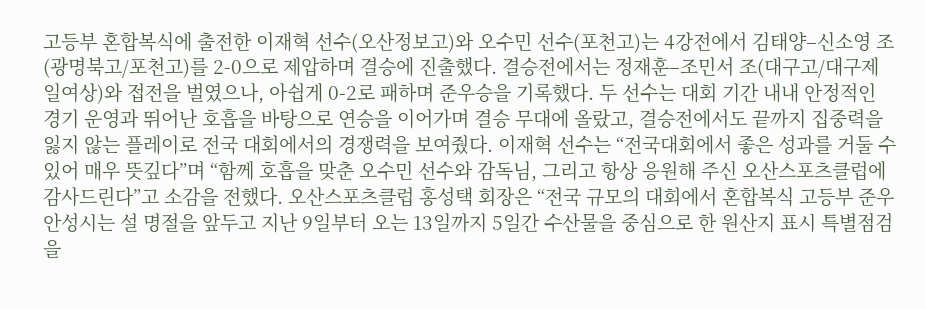고등부 혼합복식에 출전한 이재혁 선수(오산정보고)와 오수민 선수(포천고)는 4강전에서 김태양–신소영 조(광명북고/포천고)를 2-0으로 제압하며 결승에 진출했다. 결승전에서는 정재훈–조민서 조(대구고/대구제일여상)와 접전을 벌였으나, 아쉽게 0-2로 패하며 준우승을 기록했다. 두 선수는 대회 기간 내내 안정적인 경기 운영과 뛰어난 호흡을 바탕으로 연승을 이어가며 결승 무대에 올랐고, 결승전에서도 끝까지 집중력을 잃지 않는 플레이로 전국 대회에서의 경쟁력을 보여줬다. 이재혁 선수는 “전국대회에서 좋은 성과를 거둘 수 있어 매우 뜻깊다”며 “함께 호흡을 맞춘 오수민 선수와 감독님, 그리고 항상 응원해 주신 오산스포츠클럽에 감사드린다”고 소감을 전했다. 오산스포츠클럽 홍성택 회장은 “전국 규모의 대회에서 혼합복식 고등부 준우
안성시는 설 명절을 앞두고 지난 9일부터 오는 13일까지 5일간 수산물을 중심으로 한 원산지 표시 특별점검을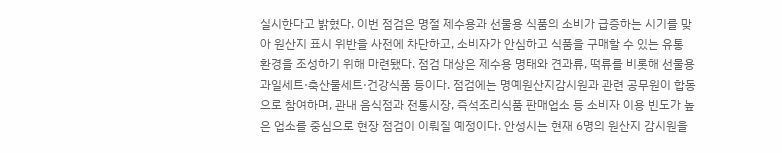실시한다고 밝혔다. 이번 점검은 명절 제수용과 선물용 식품의 소비가 급증하는 시기를 맞아 원산지 표시 위반을 사전에 차단하고, 소비자가 안심하고 식품을 구매할 수 있는 유통 환경을 조성하기 위해 마련됐다. 점검 대상은 제수용 명태와 견과류, 떡류를 비롯해 선물용 과일세트·축산물세트·건강식품 등이다. 점검에는 명예원산지감시원과 관련 공무원이 합동으로 참여하며, 관내 음식점과 전통시장, 즉석조리식품 판매업소 등 소비자 이용 빈도가 높은 업소를 중심으로 현장 점검이 이뤄질 예정이다. 안성시는 현재 6명의 원산지 감시원을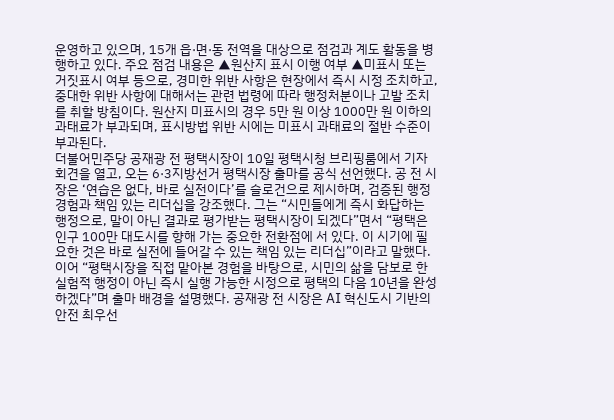운영하고 있으며, 15개 읍·면·동 전역을 대상으로 점검과 계도 활동을 병행하고 있다. 주요 점검 내용은 ▲원산지 표시 이행 여부 ▲미표시 또는 거짓표시 여부 등으로, 경미한 위반 사항은 현장에서 즉시 시정 조치하고, 중대한 위반 사항에 대해서는 관련 법령에 따라 행정처분이나 고발 조치를 취할 방침이다. 원산지 미표시의 경우 5만 원 이상 1000만 원 이하의 과태료가 부과되며, 표시방법 위반 시에는 미표시 과태료의 절반 수준이 부과된다.
더불어민주당 공재광 전 평택시장이 10일 평택시청 브리핑룸에서 기자회견을 열고, 오는 6·3지방선거 평택시장 출마를 공식 선언했다. 공 전 시장은 ‘연습은 없다, 바로 실전이다’를 슬로건으로 제시하며, 검증된 행정 경험과 책임 있는 리더십을 강조했다. 그는 “시민들에게 즉시 화답하는 행정으로, 말이 아닌 결과로 평가받는 평택시장이 되겠다”면서 “평택은 인구 100만 대도시를 향해 가는 중요한 전환점에 서 있다. 이 시기에 필요한 것은 바로 실전에 들어갈 수 있는 책임 있는 리더십”이라고 말했다. 이어 “평택시장을 직접 맡아본 경험을 바탕으로, 시민의 삶을 담보로 한 실험적 행정이 아닌 즉시 실행 가능한 시정으로 평택의 다음 10년을 완성하겠다”며 출마 배경을 설명했다. 공재광 전 시장은 AI 혁신도시 기반의 안전 최우선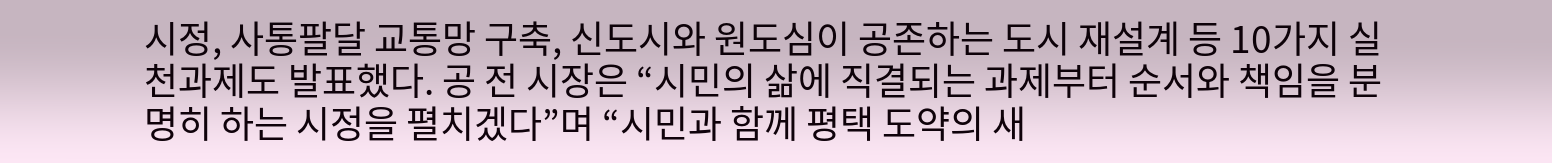시정, 사통팔달 교통망 구축, 신도시와 원도심이 공존하는 도시 재설계 등 10가지 실천과제도 발표했다. 공 전 시장은 “시민의 삶에 직결되는 과제부터 순서와 책임을 분명히 하는 시정을 펼치겠다”며 “시민과 함께 평택 도약의 새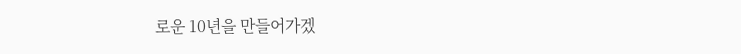로운 10년을 만들어가겠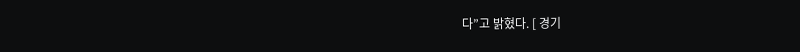다”고 밝혔다. [ 경기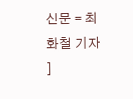신문 = 최화철 기자 ]